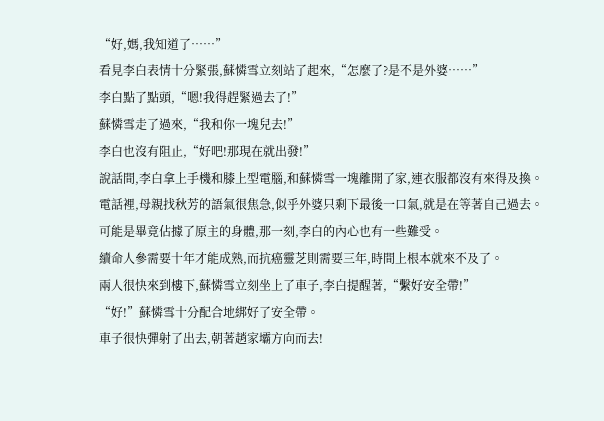“好,媽,我知道了……”
看見李白表情十分緊張,蘇憐雪立刻站了起來,“怎麼了?是不是外婆……”
李白點了點頭,“嗯!我得趕緊過去了!”
蘇憐雪走了過來,“我和你一塊兒去!”
李白也沒有阻止,“好吧!那現在就出發!”
說話間,李白拿上手機和膝上型電腦,和蘇憐雪一塊離開了家,連衣服都沒有來得及換。
電話裡,母親找秋芳的語氣很焦急,似乎外婆只剩下最後一口氣,就是在等著自己過去。
可能是畢竟佔據了原主的身體,那一刻,李白的內心也有一些難受。
續命人參需要十年才能成熟,而抗癌靈芝則需要三年,時間上根本就來不及了。
兩人很快來到樓下,蘇憐雪立刻坐上了車子,李白提醒著,“繫好安全帶!”
“好!”蘇憐雪十分配合地綁好了安全帶。
車子很快彈射了出去,朝著趙家壩方向而去!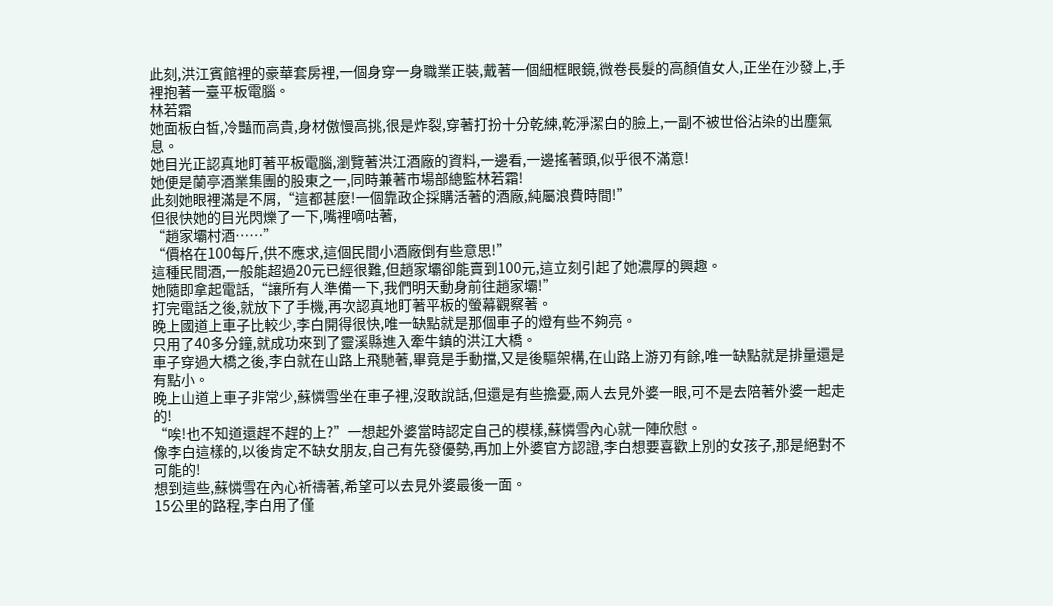此刻,洪江賓館裡的豪華套房裡,一個身穿一身職業正裝,戴著一個細框眼鏡,微卷長髮的高顏值女人,正坐在沙發上,手裡抱著一臺平板電腦。
林若霜
她面板白皙,冷豔而高貴,身材傲慢高挑,很是炸裂,穿著打扮十分乾練,乾淨潔白的臉上,一副不被世俗沾染的出塵氣息。
她目光正認真地盯著平板電腦,瀏覽著洪江酒廠的資料,一邊看,一邊搖著頭,似乎很不滿意!
她便是蘭亭酒業集團的股東之一,同時兼著市場部總監林若霜!
此刻她眼裡滿是不屑,“這都甚麼!一個靠政企採購活著的酒廠,純屬浪費時間!”
但很快她的目光閃爍了一下,嘴裡嘀咕著,
“趙家壩村酒……”
“價格在100每斤,供不應求,這個民間小酒廠倒有些意思!”
這種民間酒,一般能超過20元已經很難,但趙家壩卻能賣到100元,這立刻引起了她濃厚的興趣。
她隨即拿起電話,“讓所有人準備一下,我們明天動身前往趙家壩!”
打完電話之後,就放下了手機,再次認真地盯著平板的螢幕觀察著。
晚上國道上車子比較少,李白開得很快,唯一缺點就是那個車子的燈有些不夠亮。
只用了40多分鐘,就成功來到了靈溪縣進入牽牛鎮的洪江大橋。
車子穿過大橋之後,李白就在山路上飛馳著,畢竟是手動擋,又是後驅架構,在山路上游刃有餘,唯一缺點就是排量還是有點小。
晚上山道上車子非常少,蘇憐雪坐在車子裡,沒敢說話,但還是有些擔憂,兩人去見外婆一眼,可不是去陪著外婆一起走的!
“唉!也不知道還趕不趕的上?”一想起外婆當時認定自己的模樣,蘇憐雪內心就一陣欣慰。
像李白這樣的,以後肯定不缺女朋友,自己有先發優勢,再加上外婆官方認證,李白想要喜歡上別的女孩子,那是絕對不可能的!
想到這些,蘇憐雪在內心祈禱著,希望可以去見外婆最後一面。
15公里的路程,李白用了僅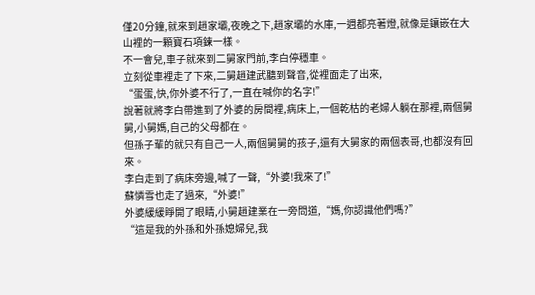僅20分鐘,就來到趙家壩,夜晚之下,趙家壩的水庫,一週都亮著燈,就像是鑲嵌在大山裡的一顆寶石項鍊一樣。
不一會兒,車子就來到二舅家門前,李白停穩車。
立刻從車裡走了下來,二舅趙建武聽到聲音,從裡面走了出來,
“蛋蛋,快,你外婆不行了,一直在喊你的名字!”
說著就將李白帶進到了外婆的房間裡,病床上,一個乾枯的老婦人躺在那裡,兩個舅舅,小舅媽,自己的父母都在。
但孫子輩的就只有自己一人,兩個舅舅的孩子,還有大舅家的兩個表哥,也都沒有回來。
李白走到了病床旁邊,喊了一聲,“外婆!我來了!”
蘇憐雪也走了過來,“外婆!”
外婆緩緩睜開了眼睛,小舅趙建業在一旁問道,“媽,你認識他們嗎?”
“這是我的外孫和外孫媳婦兒,我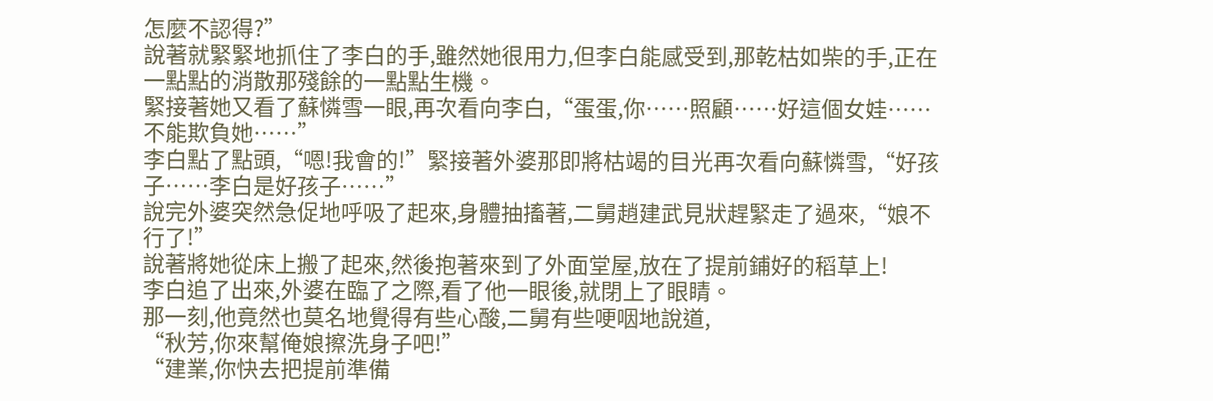怎麼不認得?”
說著就緊緊地抓住了李白的手,雖然她很用力,但李白能感受到,那乾枯如柴的手,正在一點點的消散那殘餘的一點點生機。
緊接著她又看了蘇憐雪一眼,再次看向李白,“蛋蛋,你……照顧……好這個女娃……不能欺負她……”
李白點了點頭,“嗯!我會的!”緊接著外婆那即將枯竭的目光再次看向蘇憐雪,“好孩子……李白是好孩子……”
說完外婆突然急促地呼吸了起來,身體抽搐著,二舅趙建武見狀趕緊走了過來,“娘不行了!”
說著將她從床上搬了起來,然後抱著來到了外面堂屋,放在了提前鋪好的稻草上!
李白追了出來,外婆在臨了之際,看了他一眼後,就閉上了眼睛。
那一刻,他竟然也莫名地覺得有些心酸,二舅有些哽咽地說道,
“秋芳,你來幫俺娘擦洗身子吧!”
“建業,你快去把提前準備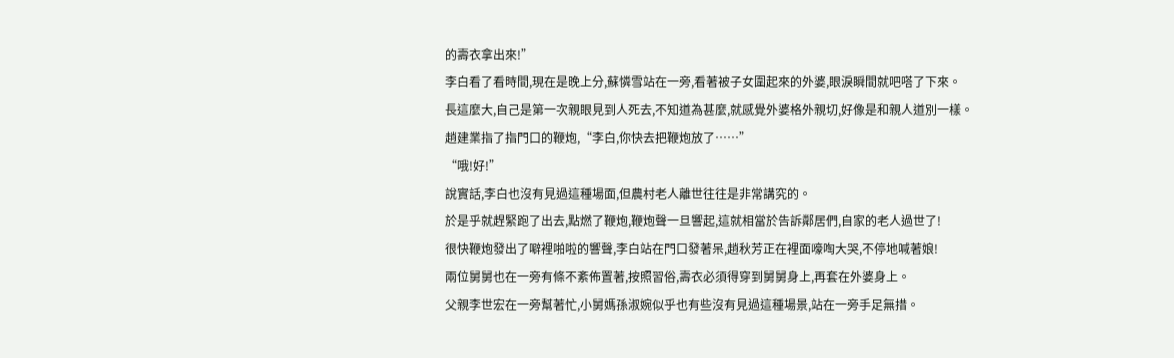的壽衣拿出來!”
李白看了看時間,現在是晚上分,蘇憐雪站在一旁,看著被子女圍起來的外婆,眼淚瞬間就吧嗒了下來。
長這麼大,自己是第一次親眼見到人死去,不知道為甚麼,就感覺外婆格外親切,好像是和親人道別一樣。
趙建業指了指門口的鞭炮,“李白,你快去把鞭炮放了……”
“哦!好!”
說實話,李白也沒有見過這種場面,但農村老人離世往往是非常講究的。
於是乎就趕緊跑了出去,點燃了鞭炮,鞭炮聲一旦響起,這就相當於告訴鄰居們,自家的老人過世了!
很快鞭炮發出了噼裡啪啦的響聲,李白站在門口發著呆,趙秋芳正在裡面嚎啕大哭,不停地喊著娘!
兩位舅舅也在一旁有條不紊佈置著,按照習俗,壽衣必須得穿到舅舅身上,再套在外婆身上。
父親李世宏在一旁幫著忙,小舅媽孫淑婉似乎也有些沒有見過這種場景,站在一旁手足無措。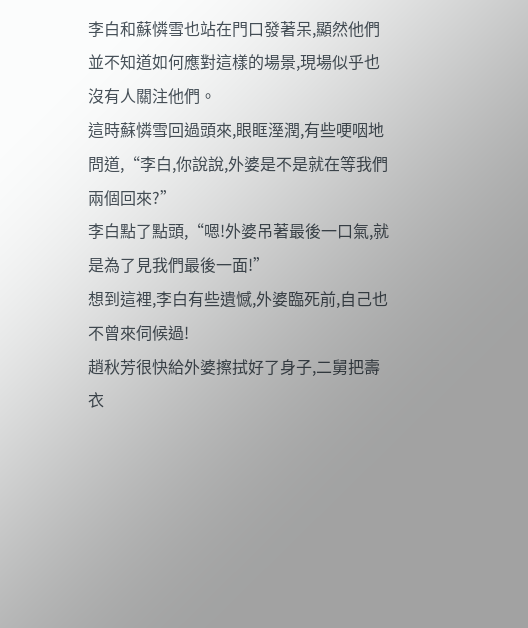李白和蘇憐雪也站在門口發著呆,顯然他們並不知道如何應對這樣的場景,現場似乎也沒有人關注他們。
這時蘇憐雪回過頭來,眼眶溼潤,有些哽咽地問道,“李白,你說說,外婆是不是就在等我們兩個回來?”
李白點了點頭,“嗯!外婆吊著最後一口氣,就是為了見我們最後一面!”
想到這裡,李白有些遺憾,外婆臨死前,自己也不曾來伺候過!
趙秋芳很快給外婆擦拭好了身子,二舅把壽衣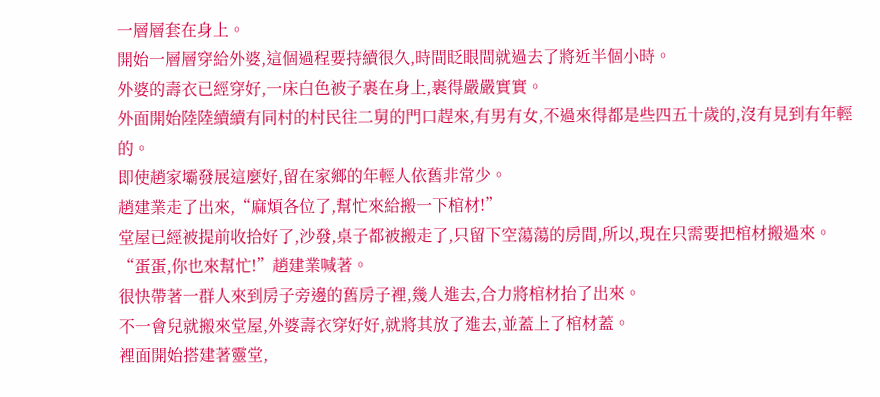一層層套在身上。
開始一層層穿給外婆,這個過程要持續很久,時間眨眼間就過去了將近半個小時。
外婆的壽衣已經穿好,一床白色被子裹在身上,裹得嚴嚴實實。
外面開始陸陸續續有同村的村民往二舅的門口趕來,有男有女,不過來得都是些四五十歲的,沒有見到有年輕的。
即使趙家壩發展這麼好,留在家鄉的年輕人依舊非常少。
趙建業走了出來,“麻煩各位了,幫忙來給搬一下棺材!”
堂屋已經被提前收拾好了,沙發,桌子都被搬走了,只留下空蕩蕩的房間,所以,現在只需要把棺材搬過來。
“蛋蛋,你也來幫忙!”趙建業喊著。
很快帶著一群人來到房子旁邊的舊房子裡,幾人進去,合力將棺材抬了出來。
不一會兒就搬來堂屋,外婆壽衣穿好好,就將其放了進去,並蓋上了棺材蓋。
裡面開始搭建著靈堂,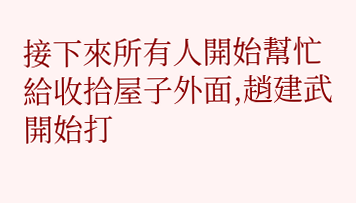接下來所有人開始幫忙給收拾屋子外面,趙建武開始打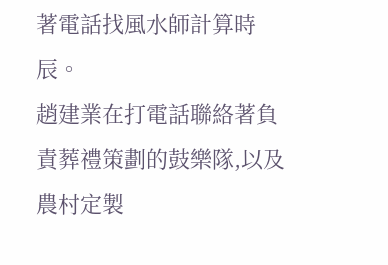著電話找風水師計算時辰。
趙建業在打電話聯絡著負責葬禮策劃的鼓樂隊,以及農村定製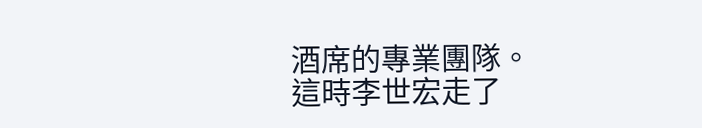酒席的專業團隊。
這時李世宏走了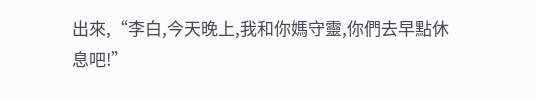出來,“李白,今天晚上,我和你媽守靈,你們去早點休息吧!”